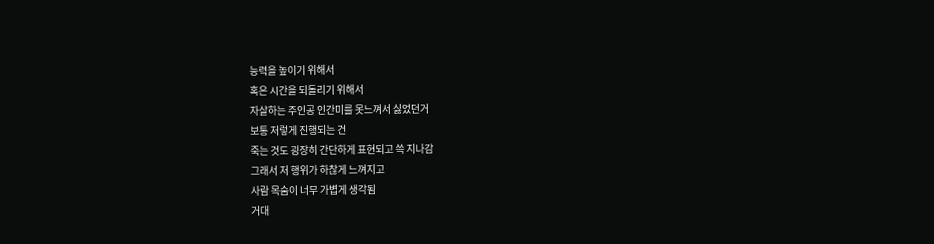능력을 높이기 위해서
혹은 시간을 되돌리기 위해서
자살하는 주인공 인간미를 못느껴서 싫었던거
보통 저렇게 진행되는 건
죽는 것도 굉장히 간단하게 표현되고 쓱 지나감
그래서 저 행위가 하찮게 느껴지고
사람 목숨이 너무 가볍게 생각됨
거대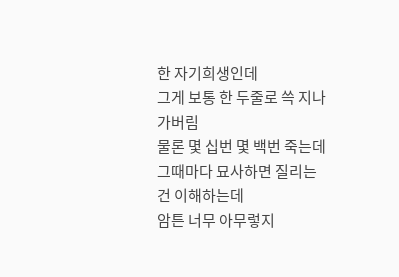한 자기희생인데
그게 보통 한 두줄로 쓱 지나가버림
물론 몇 십번 몇 백번 죽는데
그때마다 묘사하면 질리는 건 이해하는데
암튼 너무 아무렇지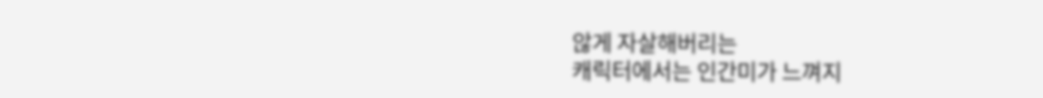않게 자살해버리는
캐릭터에서는 인간미가 느껴지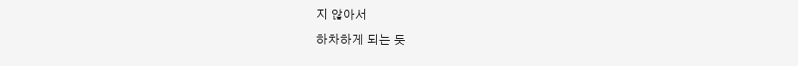지 않아서
하차하게 되는 듯